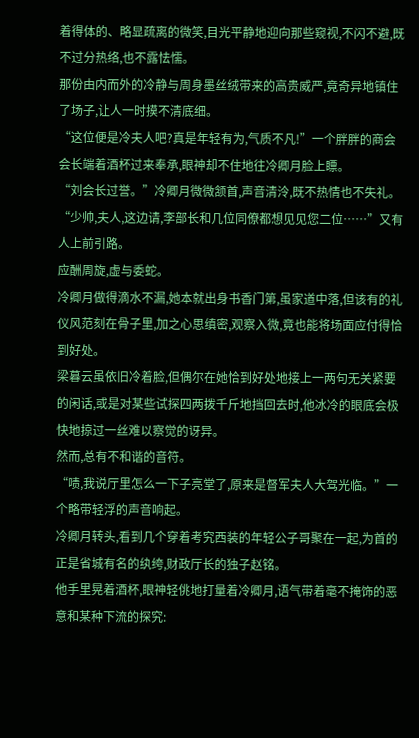着得体的、略显疏离的微笑,目光平静地迎向那些窥视,不闪不避,既不过分热络,也不露怯懦。
那份由内而外的冷静与周身墨丝绒带来的高贵威严,竟奇异地镇住了场子,让人一时摸不清底细。
“这位便是冷夫人吧?真是年轻有为,气质不凡!”一个胖胖的商会会长端着酒杯过来奉承,眼神却不住地往冷卿月脸上瞟。
“刘会长过誉。”冷卿月微微颔首,声音清泠,既不热情也不失礼。
“少帅,夫人,这边请,李部长和几位同僚都想见见您二位……”又有人上前引路。
应酬周旋,虚与委蛇。
冷卿月做得滴水不漏,她本就出身书香门第,虽家道中落,但该有的礼仪风范刻在骨子里,加之心思缜密,观察入微,竟也能将场面应付得恰到好处。
梁暮云虽依旧冷着脸,但偶尔在她恰到好处地接上一两句无关紧要的闲话,或是对某些试探四两拨千斤地挡回去时,他冰冷的眼底会极快地掠过一丝难以察觉的讶异。
然而,总有不和谐的音符。
“啧,我说厅里怎么一下子亮堂了,原来是督军夫人大驾光临。”一个略带轻浮的声音响起。
冷卿月转头,看到几个穿着考究西装的年轻公子哥聚在一起,为首的正是省城有名的纨绔,财政厅长的独子赵铭。
他手里晃着酒杯,眼神轻佻地打量着冷卿月,语气带着毫不掩饰的恶意和某种下流的探究: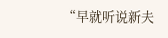“早就听说新夫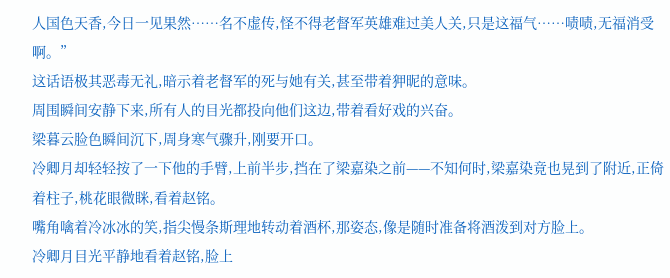人国色天香,今日一见果然……名不虚传,怪不得老督军英雄难过美人关,只是这福气……啧啧,无福消受啊。”
这话语极其恶毒无礼,暗示着老督军的死与她有关,甚至带着狎昵的意味。
周围瞬间安静下来,所有人的目光都投向他们这边,带着看好戏的兴奋。
梁暮云脸色瞬间沉下,周身寒气骤升,刚要开口。
冷卿月却轻轻按了一下他的手臂,上前半步,挡在了梁嘉染之前——不知何时,梁嘉染竟也晃到了附近,正倚着柱子,桃花眼微眯,看着赵铭。
嘴角噙着冷冰冰的笑,指尖慢条斯理地转动着酒杯,那姿态,像是随时准备将酒泼到对方脸上。
冷卿月目光平静地看着赵铭,脸上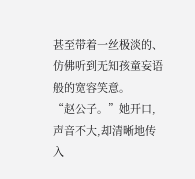甚至带着一丝极淡的、仿佛听到无知孩童妄语般的宽容笑意。
“赵公子。”她开口,声音不大,却清晰地传入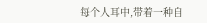每个人耳中,带着一种自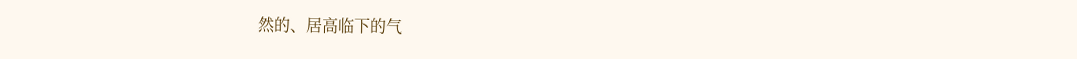然的、居高临下的气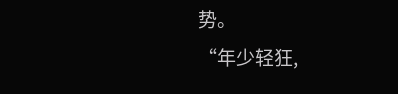势。
“年少轻狂,